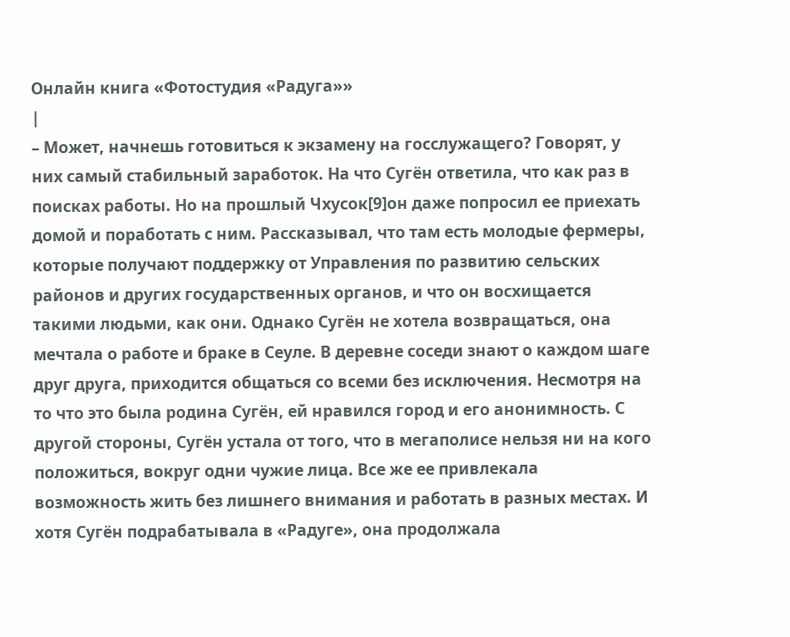Онлайн книга «Фотостудия «Радуга»»
|
– Может, начнешь готовиться к экзамену на госслужащего? Говорят, у них самый стабильный заработок. На что Сугён ответила, что как раз в поисках работы. Но на прошлый Чхусок[9]он даже попросил ее приехать домой и поработать с ним. Рассказывал, что там есть молодые фермеры, которые получают поддержку от Управления по развитию сельских районов и других государственных органов, и что он восхищается такими людьми, как они. Однако Сугён не хотела возвращаться, она мечтала о работе и браке в Сеуле. В деревне соседи знают о каждом шаге друг друга, приходится общаться со всеми без исключения. Несмотря на то что это была родина Сугён, ей нравился город и его анонимность. С другой стороны, Сугён устала от того, что в мегаполисе нельзя ни на кого положиться, вокруг одни чужие лица. Все же ее привлекала возможность жить без лишнего внимания и работать в разных местах. И хотя Сугён подрабатывала в «Радуге», она продолжала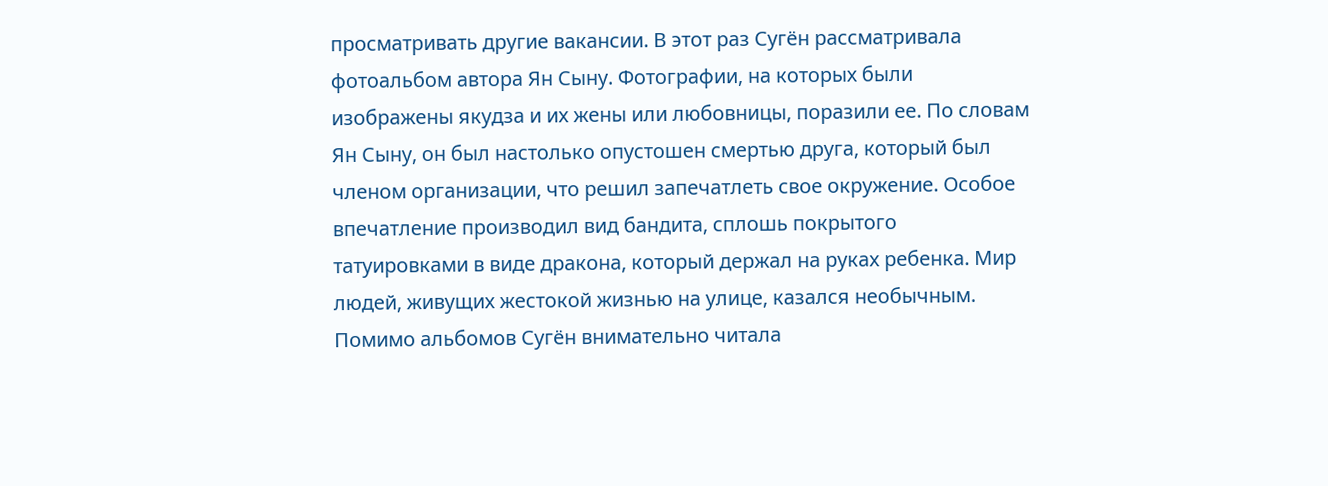просматривать другие вакансии. В этот раз Сугён рассматривала фотоальбом автора Ян Сыну. Фотографии, на которых были изображены якудза и их жены или любовницы, поразили ее. По словам Ян Сыну, он был настолько опустошен смертью друга, который был членом организации, что решил запечатлеть свое окружение. Особое впечатление производил вид бандита, сплошь покрытого татуировками в виде дракона, который держал на руках ребенка. Мир людей, живущих жестокой жизнью на улице, казался необычным. Помимо альбомов Сугён внимательно читала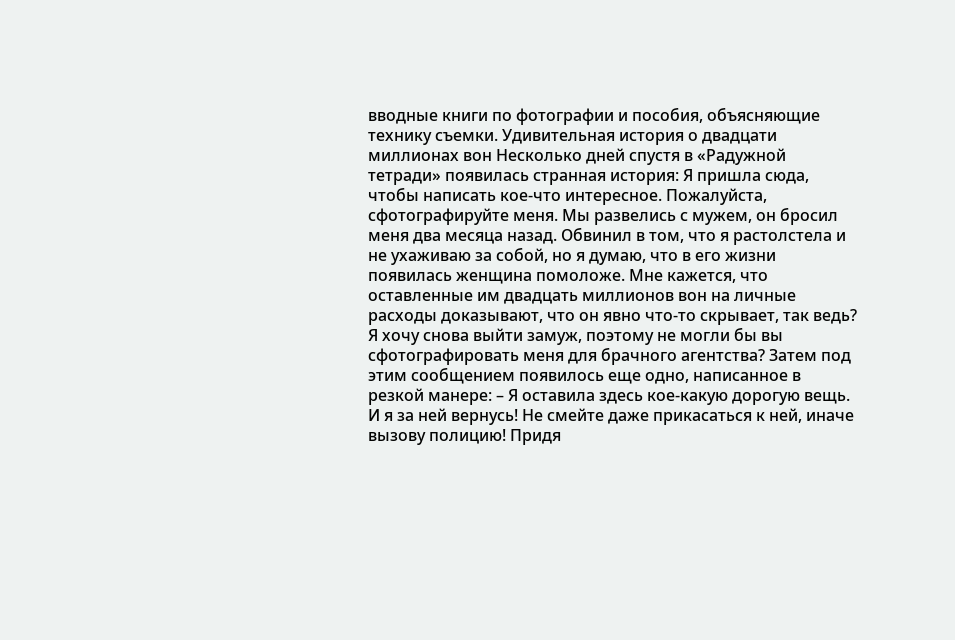вводные книги по фотографии и пособия, объясняющие технику съемки. Удивительная история о двадцати миллионах вон Несколько дней спустя в «Радужной тетради» появилась странная история: Я пришла сюда, чтобы написать кое-что интересное. Пожалуйста, сфотографируйте меня. Мы развелись с мужем, он бросил меня два месяца назад. Обвинил в том, что я растолстела и не ухаживаю за собой, но я думаю, что в его жизни появилась женщина помоложе. Мне кажется, что оставленные им двадцать миллионов вон на личные расходы доказывают, что он явно что-то скрывает, так ведь? Я хочу снова выйти замуж, поэтому не могли бы вы сфотографировать меня для брачного агентства? Затем под этим сообщением появилось еще одно, написанное в резкой манере: – Я оставила здесь кое-какую дорогую вещь. И я за ней вернусь! Не смейте даже прикасаться к ней, иначе вызову полицию! Придя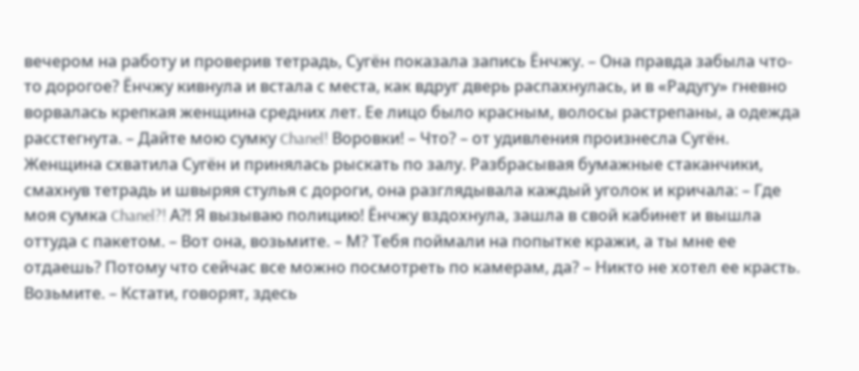вечером на работу и проверив тетрадь, Сугён показала запись Ёнчжу. – Она правда забыла что-то дорогое? Ёнчжу кивнула и встала с места, как вдруг дверь распахнулась, и в «Радугу» гневно ворвалась крепкая женщина средних лет. Ее лицо было красным, волосы растрепаны, а одежда расстегнута. – Дайте мою сумку Chanel! Воровки! – Что? – от удивления произнесла Сугён. Женщина схватила Сугён и принялась рыскать по залу. Разбрасывая бумажные стаканчики, смахнув тетрадь и швыряя стулья с дороги, она разглядывала каждый уголок и кричала: – Где моя сумка Chanel?! А?! Я вызываю полицию! Ёнчжу вздохнула, зашла в свой кабинет и вышла оттуда с пакетом. – Вот она, возьмите. – М? Тебя поймали на попытке кражи, а ты мне ее отдаешь? Потому что сейчас все можно посмотреть по камерам, да? – Никто не хотел ее красть. Возьмите. – Кстати, говорят, здесь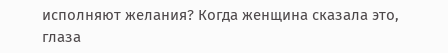исполняют желания? Когда женщина сказала это, глаза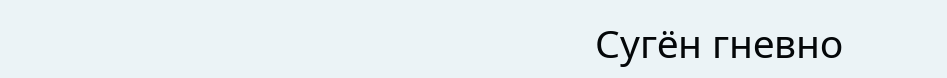Сугён гневно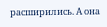расширились. А она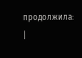продолжила: |